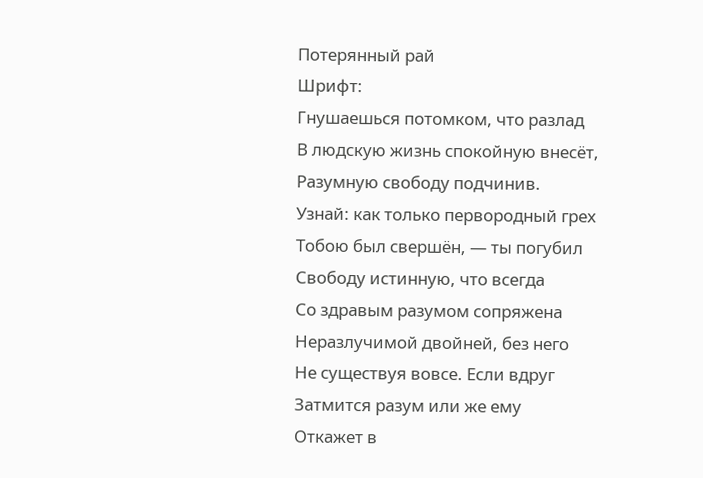Потерянный рай
Шрифт:
Гнушаешься потомком, что разлад
В людскую жизнь спокойную внесёт,
Разумную свободу подчинив.
Узнай: как только первородный грех
Тобою был свершён, — ты погубил
Свободу истинную, что всегда
Со здравым разумом сопряжена
Неразлучимой двойней, без него
Не существуя вовсе. Если вдруг
Затмится разум или же ему
Откажет в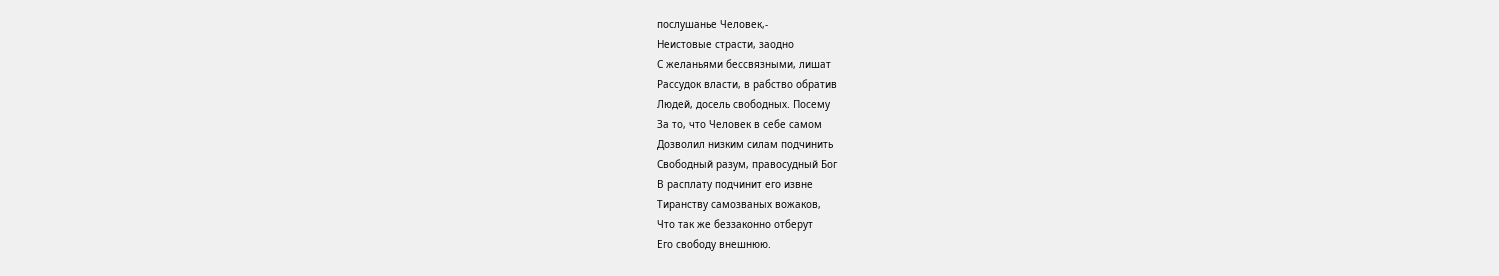послушанье Человек,-
Неистовые страсти, заодно
С желаньями бессвязными, лишат
Рассудок власти, в рабство обратив
Людей, досель свободных. Посему
За то, что Человек в себе самом
Дозволил низким силам подчинить
Свободный разум, правосудный Бог
В расплату подчинит его извне
Тиранству самозваных вожаков,
Что так же беззаконно отберут
Его свободу внешнюю.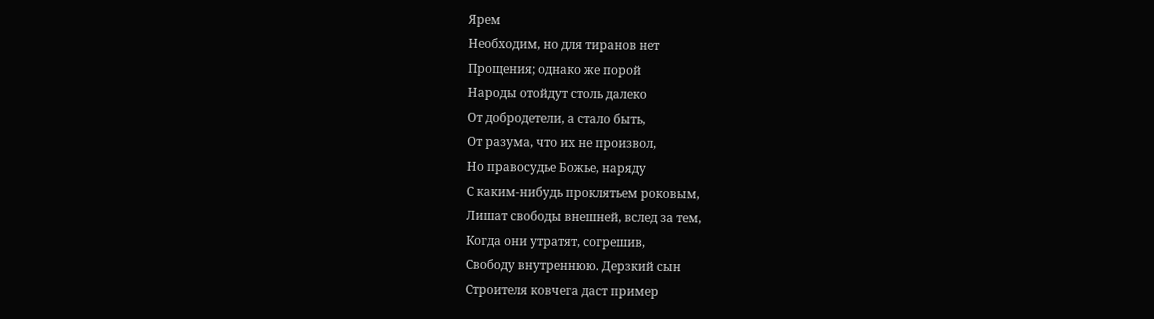Ярем
Необходим, но для тиранов нет
Прощения; однако же порой
Народы отойдут столь далеко
От добродетели, а стало быть,
От разума, что их не произвол,
Но правосудье Божье, наряду
С каким-нибудь проклятьем роковым,
Лишат свободы внешней, вслед за тем,
Когда они утратят, согрешив,
Свободу внутреннюю. Дерзкий сын
Строителя ковчега даст пример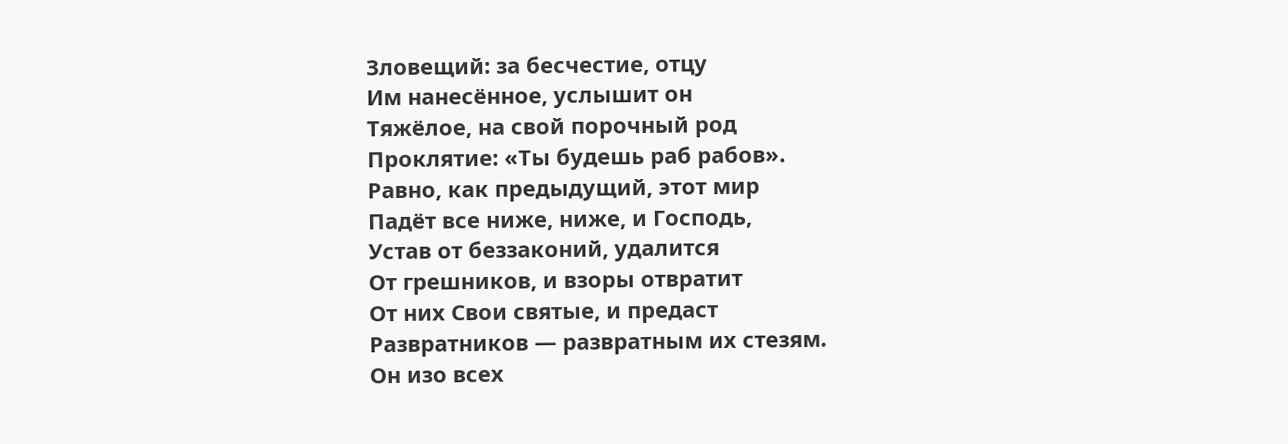Зловещий: за бесчестие, отцу
Им нанесённое, услышит он
Тяжёлое, на свой порочный род
Проклятие: «Ты будешь раб рабов».
Равно, как предыдущий, этот мир
Падёт все ниже, ниже, и Господь,
Устав от беззаконий, удалится
От грешников, и взоры отвратит
От них Свои святые, и предаст
Развратников — развратным их стезям.
Он изо всех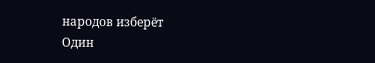народов изберёт
Один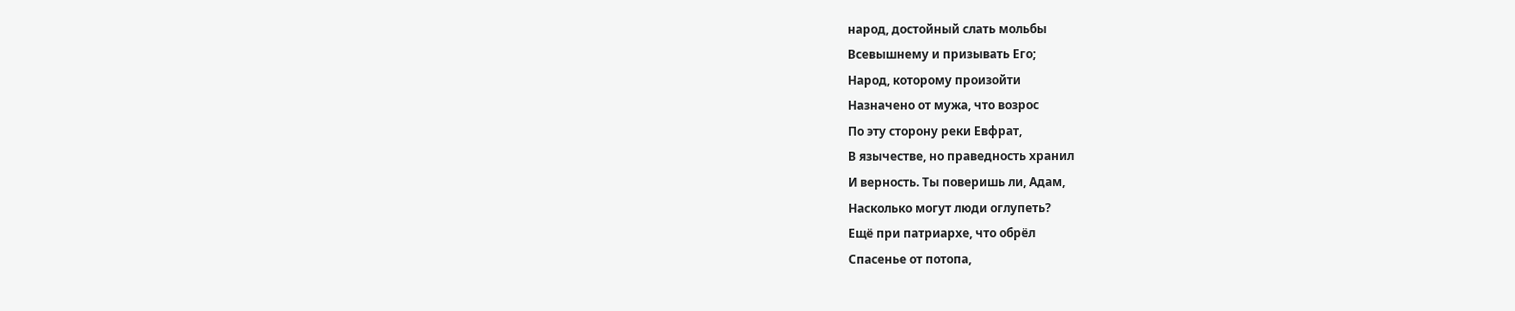народ, достойный слать мольбы
Всевышнему и призывать Его;
Народ, которому произойти
Назначено от мужа, что возрос
По эту сторону реки Евфрат,
В язычестве, но праведность хранил
И верность. Ты поверишь ли, Адам,
Насколько могут люди оглупеть?
Ещё при патриархе, что обрёл
Спасенье от потопа,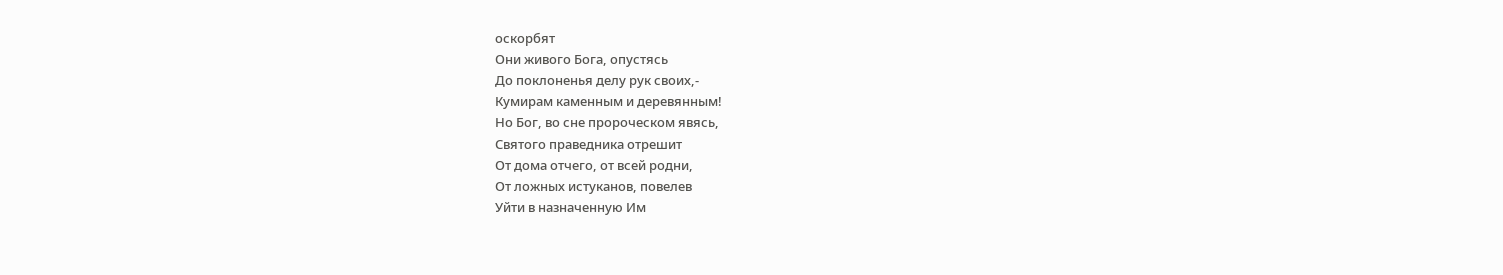оскорбят
Они живого Бога, опустясь
До поклоненья делу рук своих,-
Кумирам каменным и деревянным!
Но Бог, во сне пророческом явясь,
Святого праведника отрешит
От дома отчего, от всей родни,
От ложных истуканов, повелев
Уйти в назначенную Им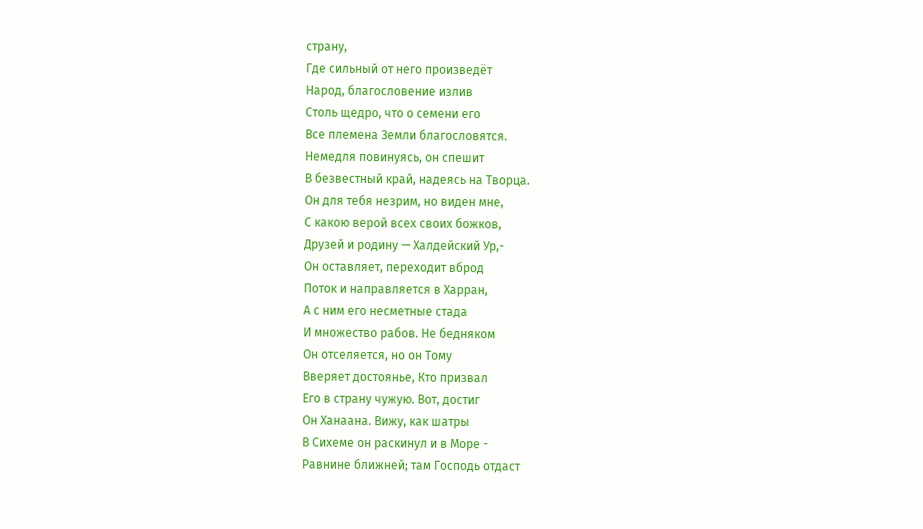страну,
Где сильный от него произведёт
Народ, благословение излив
Столь щедро, что о семени его
Все племена Земли благословятся.
Немедля повинуясь, он спешит
В безвестный край, надеясь на Творца.
Он для тебя незрим, но виден мне,
С какою верой всех своих божков,
Друзей и родину — Халдейский Ур,-
Он оставляет, переходит вброд
Поток и направляется в Харран,
А с ним его несметные стада
И множество рабов. Не бедняком
Он отселяется, но он Тому
Вверяет достоянье, Кто призвал
Его в страну чужую. Вот, достиг
Он Ханаана. Вижу, как шатры
В Сихеме он раскинул и в Море -
Равнине ближней; там Господь отдаст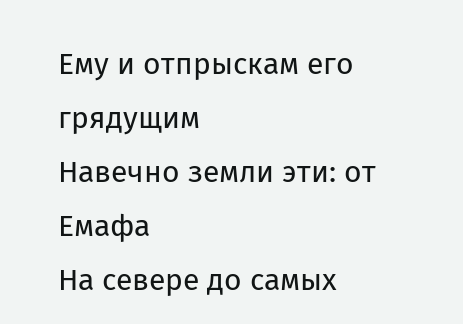Ему и отпрыскам его грядущим
Навечно земли эти: от Емафа
На севере до самых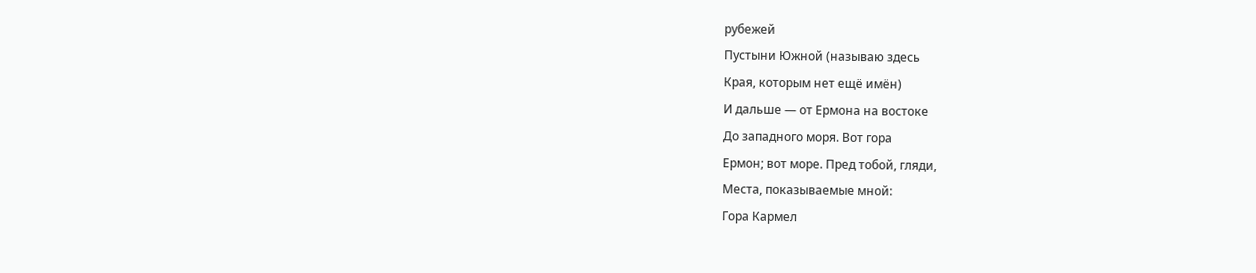рубежей
Пустыни Южной (называю здесь
Края, которым нет ещё имён)
И дальше — от Ермона на востоке
До западного моря. Вот гора
Ермон; вот море. Пред тобой, гляди,
Места, показываемые мной:
Гора Кармел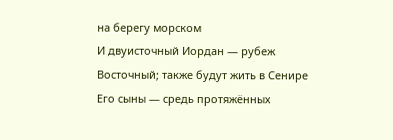на берегу морском
И двуисточный Иордан — рубеж
Восточный; также будут жить в Сенире
Его сыны — средь протяжённых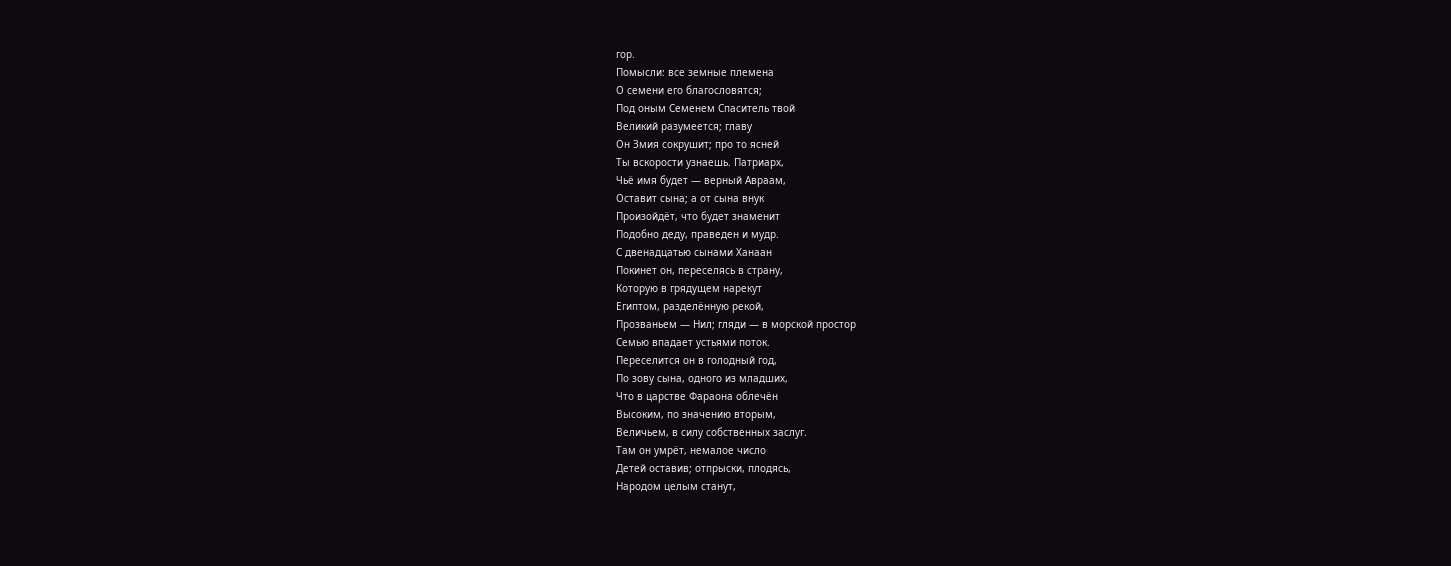гор.
Помысли: все земные племена
О семени его благословятся;
Под оным Семенем Спаситель твой
Великий разумеется; главу
Он Змия сокрушит; про то ясней
Ты вскорости узнаешь. Патриарх,
Чьё имя будет — верный Авраам,
Оставит сына; а от сына внук
Произойдёт, что будет знаменит
Подобно деду, праведен и мудр.
С двенадцатью сынами Ханаан
Покинет он, переселясь в страну,
Которую в грядущем нарекут
Египтом, разделённую рекой,
Прозваньем — Нил; гляди — в морской простор
Семью впадает устьями поток.
Переселится он в голодный год,
По зову сына, одного из младших,
Что в царстве Фараона облечён
Высоким, по значению вторым,
Величьем, в силу собственных заслуг.
Там он умрёт, немалое число
Детей оставив; отпрыски, плодясь,
Народом целым станут,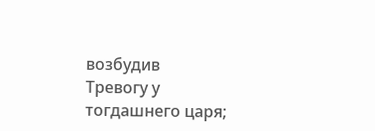возбудив
Тревогу у тогдашнего царя;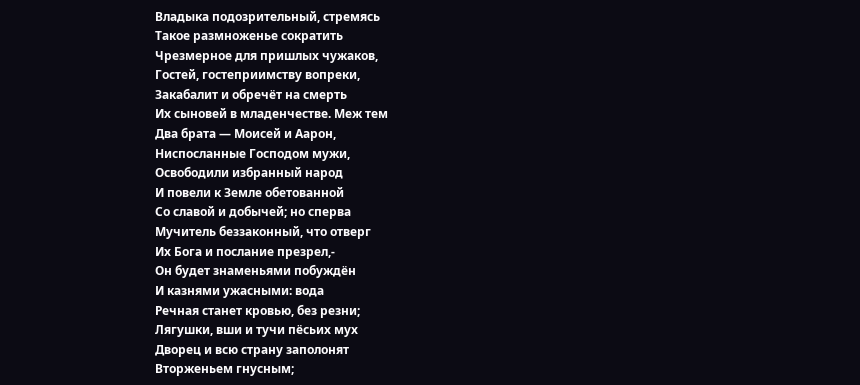Владыка подозрительный, стремясь
Такое размноженье сократить
Чрезмерное для пришлых чужаков,
Гостей, гостеприимству вопреки,
Закабалит и обречёт на смерть
Их сыновей в младенчестве. Меж тем
Два брата — Моисей и Аарон,
Ниспосланные Господом мужи,
Освободили избранный народ
И повели к Земле обетованной
Со славой и добычей; но сперва
Мучитель беззаконный, что отверг
Их Бога и послание презрел,-
Он будет знаменьями побуждён
И казнями ужасными: вода
Речная станет кровью, без резни;
Лягушки, вши и тучи пёсьих мух
Дворец и всю страну заполонят
Вторженьем гнусным;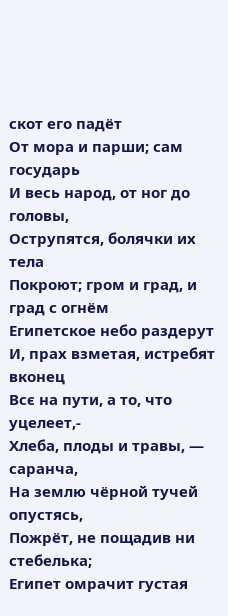скот его падёт
От мора и парши; сам государь
И весь народ, от ног до головы,
Острупятся, болячки их тела
Покроют; гром и град, и град с огнём
Египетское небо раздерут
И, прах взметая, истребят вконец
Всє на пути, а то, что уцелеет,-
Хлеба, плоды и травы, — саранча,
На землю чёрной тучей опустясь,
Пожрёт, не пощадив ни стебелька;
Египет омрачит густая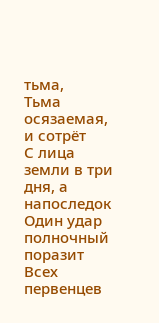тьма,
Тьма осязаемая, и сотрёт
С лица земли в три дня, а напоследок
Один удар полночный поразит
Всех первенцев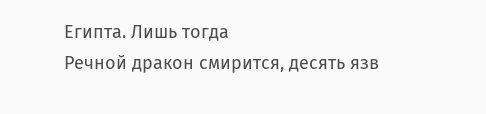Египта. Лишь тогда
Речной дракон смирится, десять язв